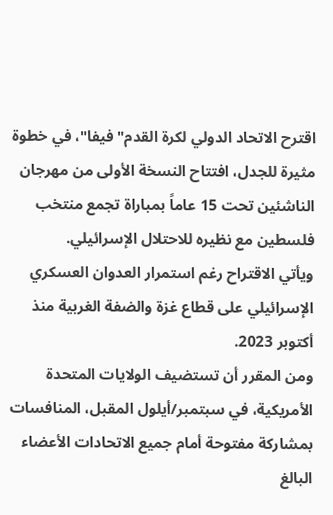اقترح الاتحاد الدولي لكرة القدم" فيفا"، في خطوة مثيرة للجدل، افتتاح النسخة الأولى من مهرجان الناشئين تحت 15 عاماً بمباراة تجمع منتخب فلسطين مع نظيره للاحتلال الإسرائيلي.
ويأتي الاقتراح رغم استمرار العدوان العسكري الإسرائيلي على قطاع غزة والضفة الغربية منذ أكتوبر 2023.
ومن المقرر أن تستضيف الولايات المتحدة الأمريكية، في سبتمبر/أيلول المقبل، المنافسات بمشاركة مفتوحة أمام جميع الاتحادات الأعضاء البالغ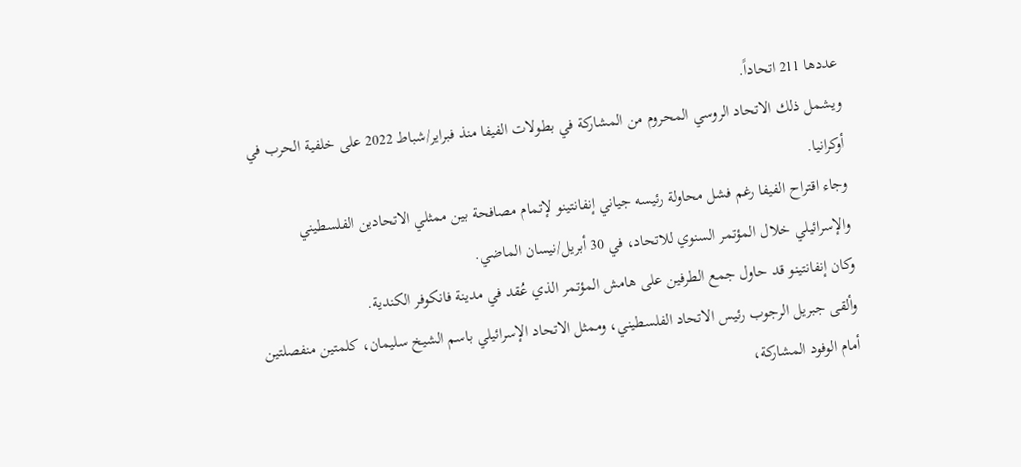عددها 211 اتحاداً.
ويشمل ذلك الاتحاد الروسي المحروم من المشاركة في بطولات الفيفا منذ فبراير/شباط 2022 على خلفية الحرب في أوكرانيا.
وجاء اقتراح الفيفا رغم فشل محاولة رئيسه جياني إنفانتينو لإتمام مصافحة بين ممثلي الاتحادين الفلسطيني والإسرائيلي خلال المؤتمر السنوي للاتحاد، في 30 أبريل/نيسان الماضي.
وكان إنفانتينو قد حاول جمع الطرفين على هامش المؤتمر الذي عُقد في مدينة فانكوفر الكندية.
وألقى جبريل الرجوب رئيس الاتحاد الفلسطيني، وممثل الاتحاد الإسرائيلي باسم الشيخ سليمان، كلمتين منفصلتين أمام الوفود المشاركة،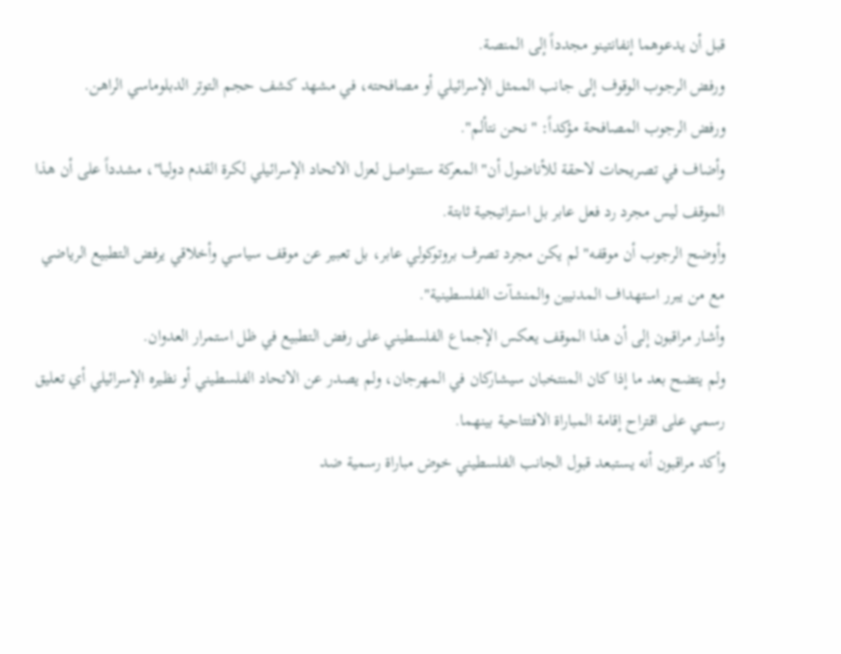قبل أن يدعوهما إنفانتينو مجدداً إلى المنصة.
ورفض الرجوب الوقوف إلى جانب الممثل الإسرائيلي أو مصافحته، في مشهد كشف حجم التوتر الدبلوماسي الراهن.
ورفض الرجوب المصافحة مؤكداً: " نحن نتألم".
وأضاف في تصريحات لاحقة للأناضول أن" المعركة ستتواصل لعزل الاتحاد الإسرائيلي لكرة القدم دوليا"، مشدداً على أن هذا الموقف ليس مجرد رد فعل عابر بل استراتيجية ثابتة.
وأوضح الرجوب أن موقفه" لم يكن مجرد تصرف بروتوكولي عابر، بل تعبير عن موقف سياسي وأخلاقي يرفض التطبيع الرياضي مع من يبرر استهداف المدنيين والمنشآت الفلسطينية".
وأشار مراقبون إلى أن هذا الموقف يعكس الإجماع الفلسطيني على رفض التطبيع في ظل استمرار العدوان.
ولم يتضح بعد ما إذا كان المنتخبان سيشاركان في المهرجان، ولم يصدر عن الاتحاد الفلسطيني أو نظيره الإسرائيلي أي تعليق رسمي على اقتراح إقامة المباراة الافتتاحية بينهما.
وأكد مراقبون أنه يستبعد قبول الجانب الفلسطيني خوض مباراة رسمية ضد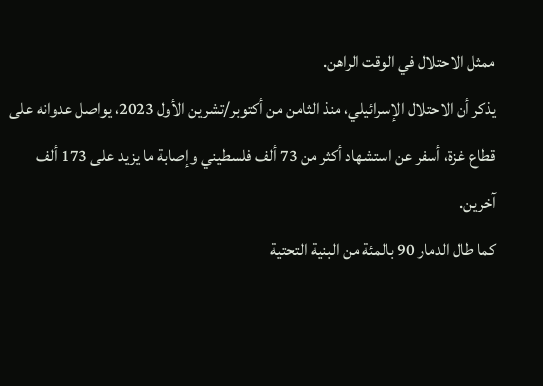ممثل الاحتلال في الوقت الراهن.
يذكر أن الاحتلال الإسرائيلي، منذ الثامن من أكتوبر/تشرين الأول 2023، يواصل عدوانه على قطاع غزة، أسفر عن استشهاد أكثر من 73 ألف فلسطيني وإصابة ما يزيد على 173 ألف آخرين.
كما طال الدمار 90 بالمئة من البنية التحتية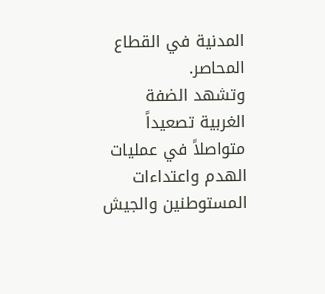المدنية في القطاع المحاصر.
وتشهد الضفة الغربية تصعيداً متواصلاً في عمليات الهدم واعتداءات المستوطنين والجيش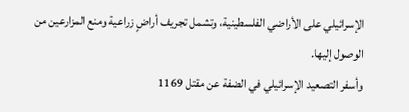الإسرائيلي على الأراضي الفلسطينية، وتشمل تجريف أراضٍ زراعية ومنع المزارعين من الوصول إليها.
وأسفر التصعيد الإسرائيلي في الضفة عن مقتل 1169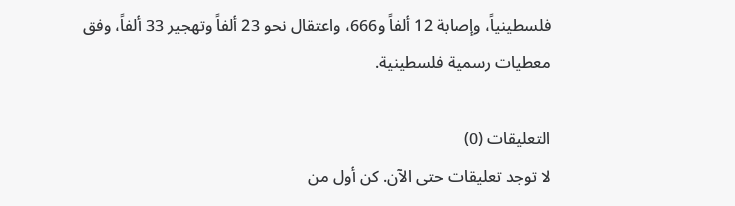فلسطينياً، وإصابة 12 ألفاً و666، واعتقال نحو 23 ألفاً وتهجير 33 ألفاً، وفق معطيات رسمية فلسطينية.

التعليقات (0)
لا توجد تعليقات حتى الآن. كن أول من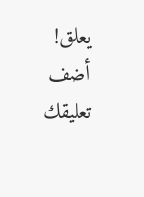يعلق!
أضف تعليقك